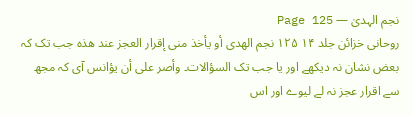نجم الہدیٰ — Page 125
روحانی خزائن جلد ۱۴ ۱۲۵ نجم الهدى أو يأخذ منى إقرار العجز عند هذه جب تک کہ بعض نشان نہ دیکھے اور یا جب تک السؤالات۔ وأصر على أن يؤانس آی کہ مجھ سے اقرار عجز نہ لے لیوے اور اس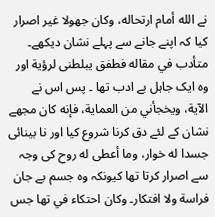نے الله أمام ارتحاله، وكان جهولا غير اصرار کیا کہ اپنے جانے سے پہلے نشان دیکھے۔ متأدب في مقاله فطفق يبلطنى لرؤية اور وہ ایک جاہل بے ادب تھا ۔ پس اس نے الآية، ويخجأني من العماية، فإنه كان مجھے نشان کے لئے دق کرنا شروع کیا اور نا بینائی جسدا له خوار، وما أعطى له روح کی وجہ سے اصرار کرتا تھا کیونکہ وہ جسم بے جان فراسة ولا افتكار۔ وكان احتكاء في تھا جس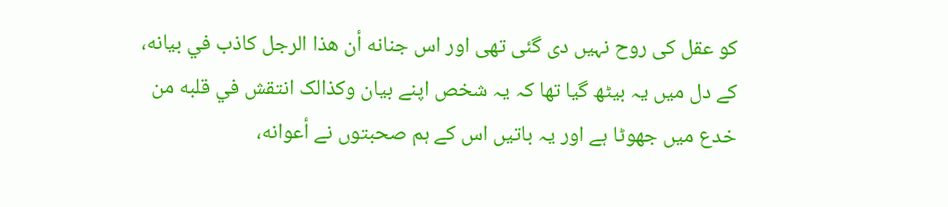کو عقل کی روح نہیں دی گئی تھی اور اس جنانه أن هذا الرجل كاذب في بيانه، کے دل میں یہ بیٹھ گیا تھا کہ یہ شخص اپنے بیان وکذالک انتقش في قلبه من خدع میں جھوٹا ہے اور یہ باتیں اس کے ہم صحبتوں نے أعوانه،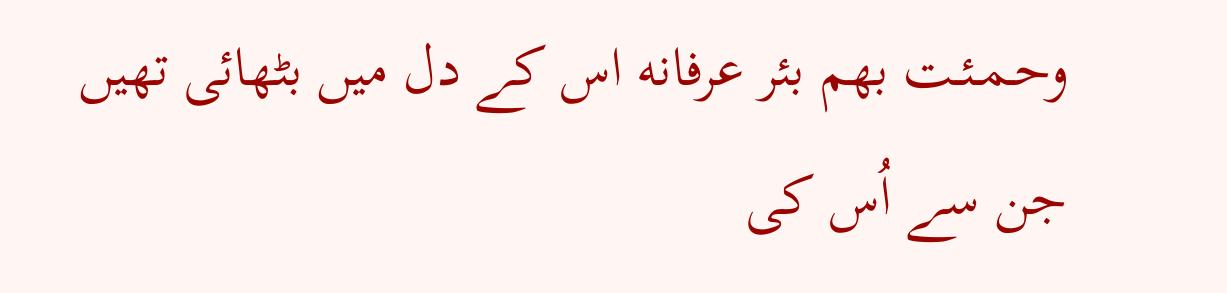وحـمـئـت بهم بئر عرفانه اس کے دل میں بٹھائی تھیں جن سے اُس کی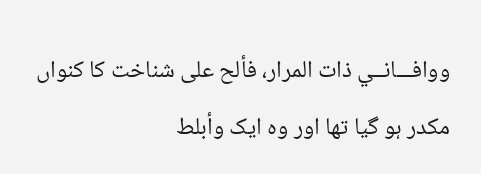ووافـــانــي ذات المرار، فألح علی شناخت کا کنواں مکدر ہو گیا تھا اور وہ ایک وأبلط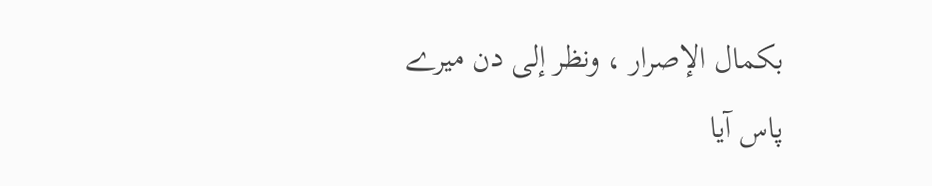بكمال الإصرار ، ونظر إلى دن میرے پاس آیا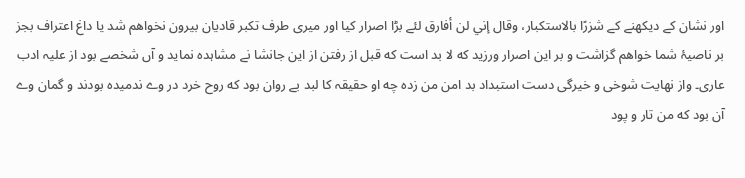اور نشان کے دیکھنے کے شزرًا بالاستكبار، وقال إني لن أفارق لئے بڑا اصرار کیا اور میری طرف تکبر قادیان بیرون نخواهم شد یا داغ اعتراف بجز بر ناصیۂ شما خواهم گزاشت و بر این اصرار ورزید که لا بد است که قبل از رفتن از این جانشا نے مشاہدہ نماید و آں شخصے بود از علیہ ادب عاری۔ واز نهایت شوخی و خیرگی دست استبداد بد امن من زده چه او حقیقہ کا لبد بے روان بود که روح خرد در وے ندمیده بودند و گمان وے آن بود که من تار و پود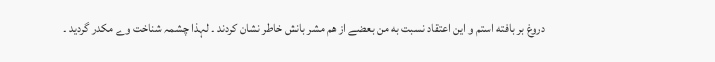دروغ بر بافته استم و این اعتقاد نسبت به من بعضے از هم مشر بانش خاطر نشان کردند ۔ لہذا چشمہ شناخت وے مکدر گردید ۔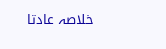خلاصہ عادتا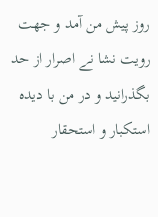روز پیش من آمد و جهت رویت نشا نے اصرار از حد بگذرانید و در من با دیده استکبار و استحقار